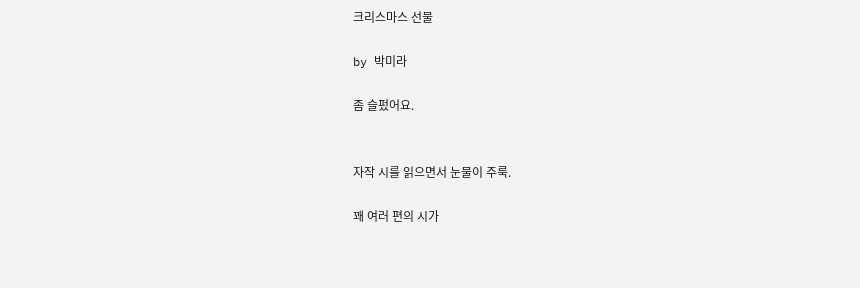크리스마스 선물

by 박미라

좀 슬펐어요.


자작 시를 읽으면서 눈물이 주룩.

꽤 여러 편의 시가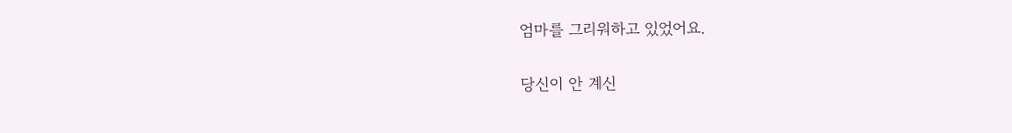엄마를 그리워하고 있었어요.


당신이 안 계신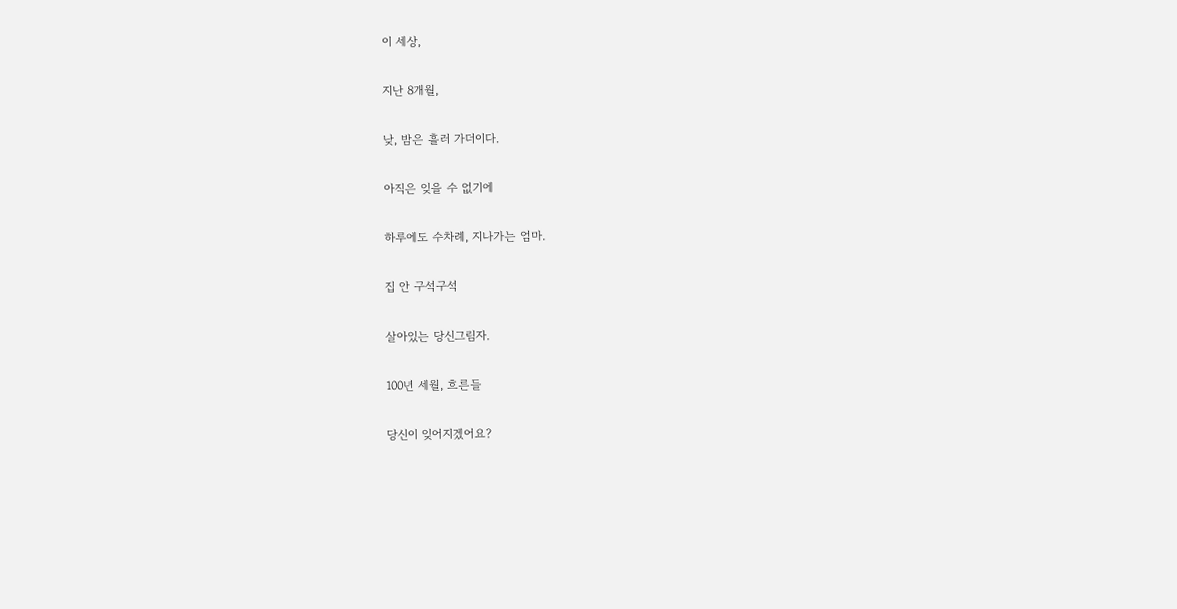이 세상,

지난 8개월,

낮, 밤은 흘러 가더이다.

아직은 잊을 수 없기에

하루에도 수차례, 지나가는 엄마.

집 안 구석구석

살아있는 당신그림자.

100년 세월, 흐른들

당신이 잊어지겠어요?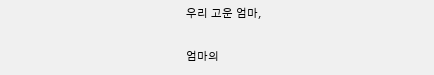우리 고운 엄마,

엄마의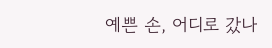예쁜 손, 어디로 갔나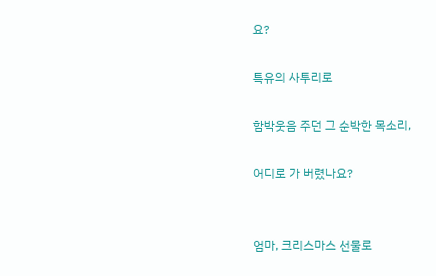요?

특유의 사투리로

함박웃음 주던 그 순박한 목소리,

어디로 가 버렸나요?


엄마, 크리스마스 선물로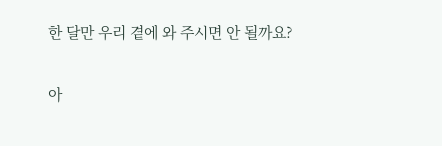한 달만 우리 곁에 와 주시면 안 될까요?

아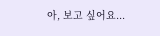아, 보고 싶어요...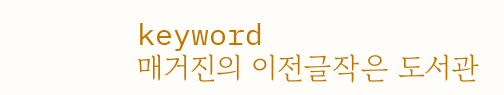keyword
매거진의 이전글작은 도서관